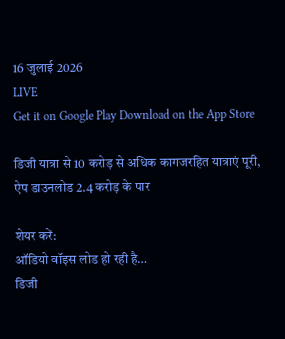16 जुलाई 2026
LIVE
Get it on Google Play Download on the App Store

डिजी यात्रा से 10 करोड़ से अधिक कागजरहित यात्राएं पूरी, ऐप डाउनलोड 2.4 करोड़ के पार

शेयर करें:
ऑडियो वॉइस लोड हो रही है…
डिजी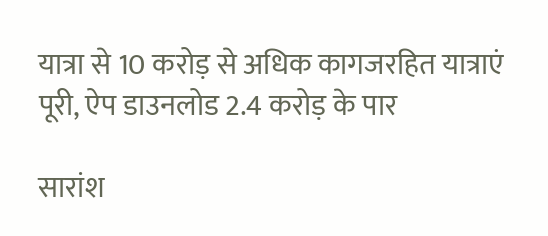यात्रा से 10 करोड़ से अधिक कागजरहित यात्राएं पूरी, ऐप डाउनलोड 2.4 करोड़ के पार

सारांश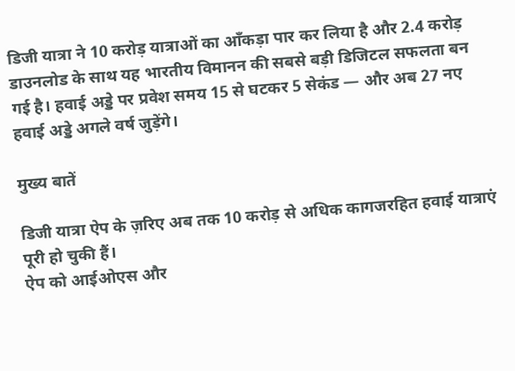डिजी यात्रा ने 10 करोड़ यात्राओं का आँकड़ा पार कर लिया है और 2.4 करोड़ डाउनलोड के साथ यह भारतीय विमानन की सबसे बड़ी डिजिटल सफलता बन गई है। हवाई अड्डे पर प्रवेश समय 15 से घटकर 5 सेकंड — और अब 27 नए हवाई अड्डे अगले वर्ष जुड़ेंगे।

मुख्य बातें

डिजी यात्रा ऐप के ज़रिए अब तक 10 करोड़ से अधिक कागजरहित हवाई यात्राएं पूरी हो चुकी हैं।
ऐप को आईओएस और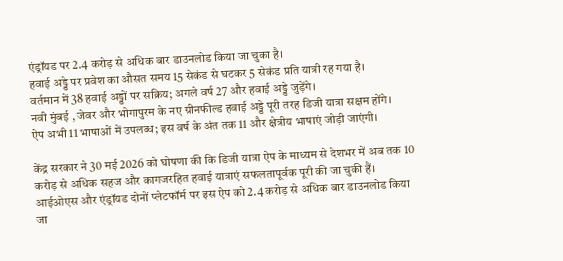एंड्रॉयड पर 2.4 करोड़ से अधिक बार डाउनलोड किया जा चुका है।
हवाई अड्डे पर प्रवेश का औसत समय 15 सेकंड से घटकर 5 सेकंड प्रति यात्री रह गया है।
वर्तमान में 38 हवाई अड्डों पर सक्रिय; अगले वर्ष 27 और हवाई अड्डे जुड़ेंगे।
नवी मुंबई , जेवर और भोगापुरम के नए ग्रीनफील्ड हवाई अड्डे पूरी तरह डिजी यात्रा सक्षम होंगे।
ऐप अभी 11 भाषाओं में उपलब्ध; इस वर्ष के अंत तक 11 और क्षेत्रीय भाषाएं जोड़ी जाएंगी।

केंद्र सरकार ने 30 मई 2026 को घोषणा की कि डिजी यात्रा ऐप के माध्यम से देशभर में अब तक 10 करोड़ से अधिक सहज और कागजरहित हवाई यात्राएं सफलतापूर्वक पूरी की जा चुकी हैं। आईओएस और एंड्रॉयड दोनों प्लेटफॉर्म पर इस ऐप को 2.4 करोड़ से अधिक बार डाउनलोड किया जा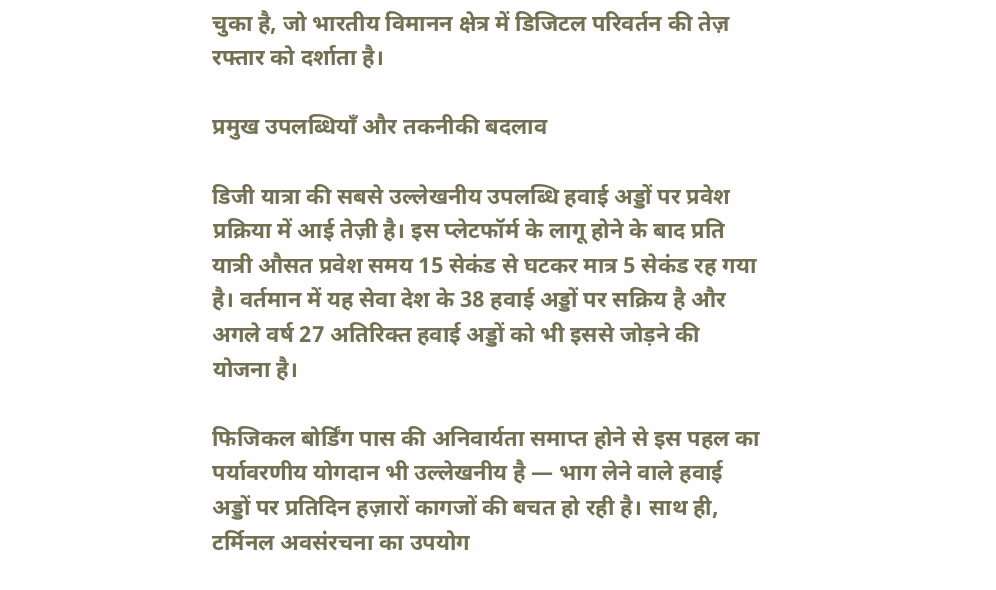चुका है, जो भारतीय विमानन क्षेत्र में डिजिटल परिवर्तन की तेज़ रफ्तार को दर्शाता है।

प्रमुख उपलब्धियाँ और तकनीकी बदलाव

डिजी यात्रा की सबसे उल्लेखनीय उपलब्धि हवाई अड्डों पर प्रवेश प्रक्रिया में आई तेज़ी है। इस प्लेटफॉर्म के लागू होने के बाद प्रति यात्री औसत प्रवेश समय 15 सेकंड से घटकर मात्र 5 सेकंड रह गया है। वर्तमान में यह सेवा देश के 38 हवाई अड्डों पर सक्रिय है और अगले वर्ष 27 अतिरिक्त हवाई अड्डों को भी इससे जोड़ने की योजना है।

फिजिकल बोर्डिंग पास की अनिवार्यता समाप्त होने से इस पहल का पर्यावरणीय योगदान भी उल्लेखनीय है — भाग लेने वाले हवाई अड्डों पर प्रतिदिन हज़ारों कागजों की बचत हो रही है। साथ ही, टर्मिनल अवसंरचना का उपयोग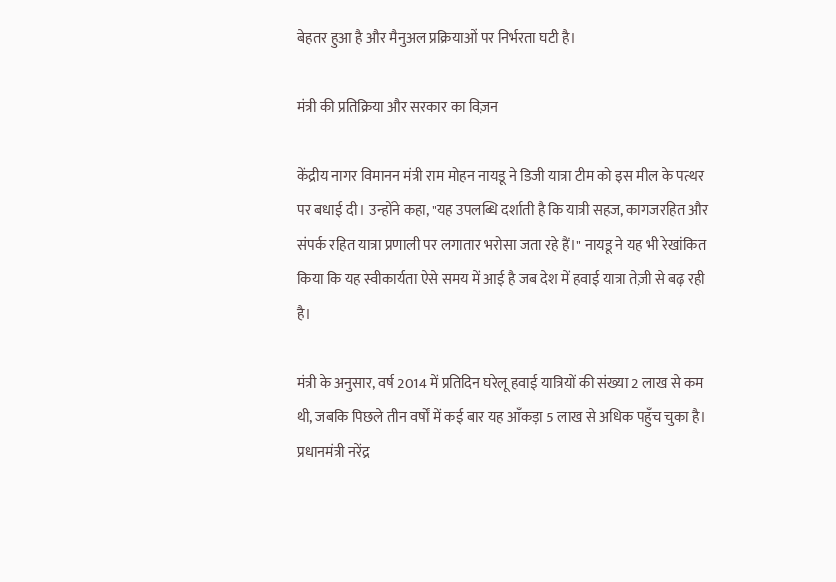बेहतर हुआ है और मैनुअल प्रक्रियाओं पर निर्भरता घटी है।

मंत्री की प्रतिक्रिया और सरकार का विज़न

केंद्रीय नागर विमानन मंत्री राम मोहन नायडू ने डिजी यात्रा टीम को इस मील के पत्थर पर बधाई दी। उन्होंने कहा, "यह उपलब्धि दर्शाती है कि यात्री सहज, कागजरहित और संपर्क रहित यात्रा प्रणाली पर लगातार भरोसा जता रहे हैं।" नायडू ने यह भी रेखांकित किया कि यह स्वीकार्यता ऐसे समय में आई है जब देश में हवाई यात्रा तेज़ी से बढ़ रही है।

मंत्री के अनुसार, वर्ष 2014 में प्रतिदिन घरेलू हवाई यात्रियों की संख्या 2 लाख से कम थी, जबकि पिछले तीन वर्षों में कई बार यह आँकड़ा 5 लाख से अधिक पहुँच चुका है। प्रधानमंत्री नरेंद्र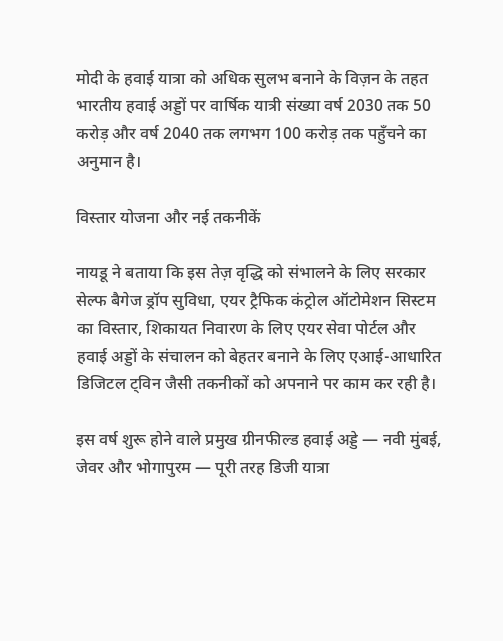मोदी के हवाई यात्रा को अधिक सुलभ बनाने के विज़न के तहत भारतीय हवाई अड्डों पर वार्षिक यात्री संख्या वर्ष 2030 तक 50 करोड़ और वर्ष 2040 तक लगभग 100 करोड़ तक पहुँचने का अनुमान है।

विस्तार योजना और नई तकनीकें

नायडू ने बताया कि इस तेज़ वृद्धि को संभालने के लिए सरकार सेल्फ बैगेज ड्रॉप सुविधा, एयर ट्रैफिक कंट्रोल ऑटोमेशन सिस्टम का विस्तार, शिकायत निवारण के लिए एयर सेवा पोर्टल और हवाई अड्डों के संचालन को बेहतर बनाने के लिए एआई-आधारित डिजिटल ट्विन जैसी तकनीकों को अपनाने पर काम कर रही है।

इस वर्ष शुरू होने वाले प्रमुख ग्रीनफील्ड हवाई अड्डे — नवी मुंबई, जेवर और भोगापुरम — पूरी तरह डिजी यात्रा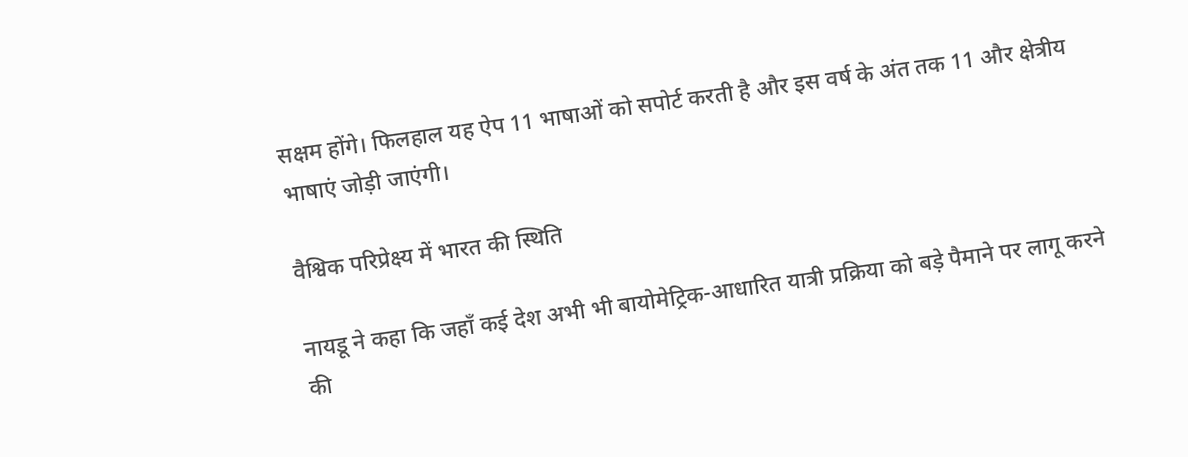सक्षम होंगे। फिलहाल यह ऐप 11 भाषाओं को सपोर्ट करती है और इस वर्ष के अंत तक 11 और क्षेत्रीय भाषाएं जोड़ी जाएंगी।

वैश्विक परिप्रेक्ष्य में भारत की स्थिति

नायडू ने कहा कि जहाँ कई देश अभी भी बायोमेट्रिक-आधारित यात्री प्रक्रिया को बड़े पैमाने पर लागू करने की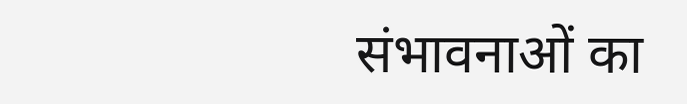संभावनाओं का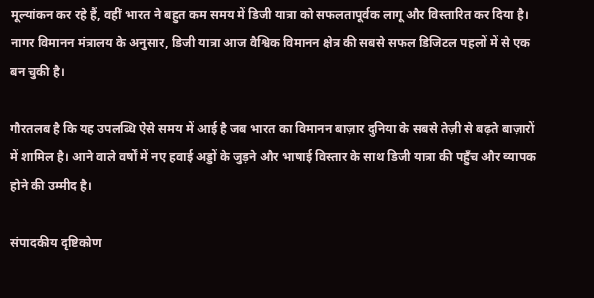मूल्यांकन कर रहे हैं, वहीं भारत ने बहुत कम समय में डिजी यात्रा को सफलतापूर्वक लागू और विस्तारित कर दिया है। नागर विमानन मंत्रालय के अनुसार, डिजी यात्रा आज वैश्विक विमानन क्षेत्र की सबसे सफल डिजिटल पहलों में से एक बन चुकी है।

गौरतलब है कि यह उपलब्धि ऐसे समय में आई है जब भारत का विमानन बाज़ार दुनिया के सबसे तेज़ी से बढ़ते बाज़ारों में शामिल है। आने वाले वर्षों में नए हवाई अड्डों के जुड़ने और भाषाई विस्तार के साथ डिजी यात्रा की पहुँच और व्यापक होने की उम्मीद है।

संपादकीय दृष्टिकोण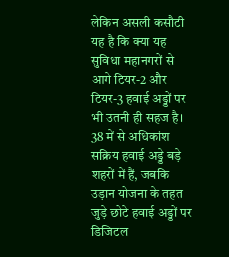लेकिन असली कसौटी यह है कि क्या यह सुविधा महानगरों से आगे टियर-2 और टियर-3 हवाई अड्डों पर भी उतनी ही सहज है। 38 में से अधिकांश सक्रिय हवाई अड्डे बड़े शहरों में हैं, जबकि उड़ान योजना के तहत जुड़े छोटे हवाई अड्डों पर डिजिटल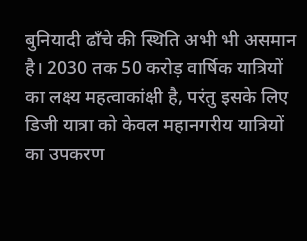बुनियादी ढाँचे की स्थिति अभी भी असमान है। 2030 तक 50 करोड़ वार्षिक यात्रियों का लक्ष्य महत्वाकांक्षी है, परंतु इसके लिए डिजी यात्रा को केवल महानगरीय यात्रियों का उपकरण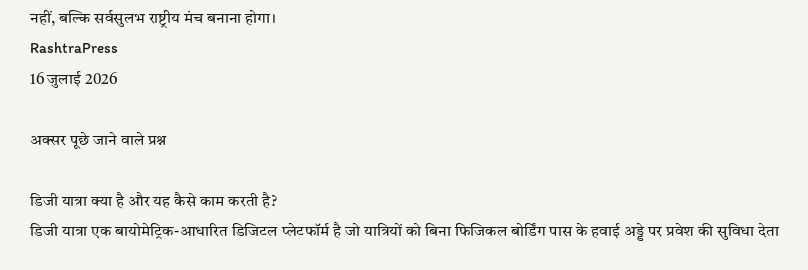नहीं, बल्कि सर्वसुलभ राष्ट्रीय मंच बनाना होगा।
RashtraPress
16 जुलाई 2026

अक्सर पूछे जाने वाले प्रश्न

डिजी यात्रा क्या है और यह कैसे काम करती है?
डिजी यात्रा एक बायोमेट्रिक-आधारित डिजिटल प्लेटफॉर्म है जो यात्रियों को बिना फिजिकल बोर्डिंग पास के हवाई अड्डे पर प्रवेश की सुविधा देता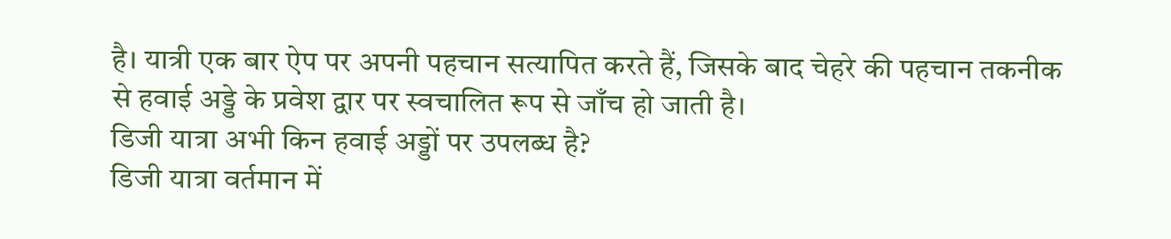है। यात्री एक बार ऐप पर अपनी पहचान सत्यापित करते हैं, जिसके बाद चेहरे की पहचान तकनीक से हवाई अड्डे के प्रवेश द्वार पर स्वचालित रूप से जाँच हो जाती है।
डिजी यात्रा अभी किन हवाई अड्डों पर उपलब्ध है?
डिजी यात्रा वर्तमान में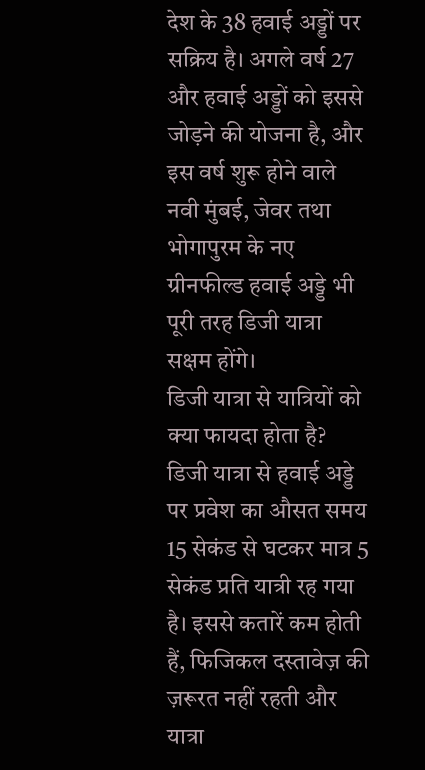देश के 38 हवाई अड्डों पर सक्रिय है। अगले वर्ष 27 और हवाई अड्डों को इससे जोड़ने की योजना है, और इस वर्ष शुरू होने वाले नवी मुंबई, जेवर तथा भोगापुरम के नए ग्रीनफील्ड हवाई अड्डे भी पूरी तरह डिजी यात्रा सक्षम होंगे।
डिजी यात्रा से यात्रियों को क्या फायदा होता है?
डिजी यात्रा से हवाई अड्डे पर प्रवेश का औसत समय 15 सेकंड से घटकर मात्र 5 सेकंड प्रति यात्री रह गया है। इससे कतारें कम होती हैं, फिजिकल दस्तावेज़ की ज़रूरत नहीं रहती और यात्रा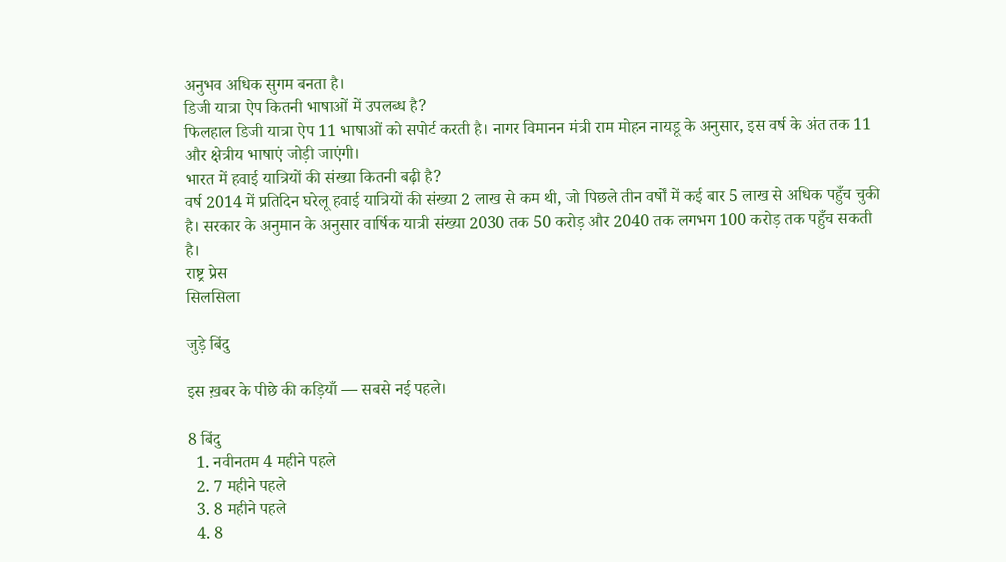अनुभव अधिक सुगम बनता है।
डिजी यात्रा ऐप कितनी भाषाओं में उपलब्ध है?
फिलहाल डिजी यात्रा ऐप 11 भाषाओं को सपोर्ट करती है। नागर विमानन मंत्री राम मोहन नायडू के अनुसार, इस वर्ष के अंत तक 11 और क्षेत्रीय भाषाएं जोड़ी जाएंगी।
भारत में हवाई यात्रियों की संख्या कितनी बढ़ी है?
वर्ष 2014 में प्रतिदिन घरेलू हवाई यात्रियों की संख्या 2 लाख से कम थी, जो पिछले तीन वर्षों में कई बार 5 लाख से अधिक पहुँच चुकी है। सरकार के अनुमान के अनुसार वार्षिक यात्री संख्या 2030 तक 50 करोड़ और 2040 तक लगभग 100 करोड़ तक पहुँच सकती है।
राष्ट्र प्रेस
सिलसिला

जुड़े बिंदु

इस ख़बर के पीछे की कड़ियाँ — सबसे नई पहले।

8 बिंदु
  1. नवीनतम 4 महीने पहले
  2. 7 महीने पहले
  3. 8 महीने पहले
  4. 8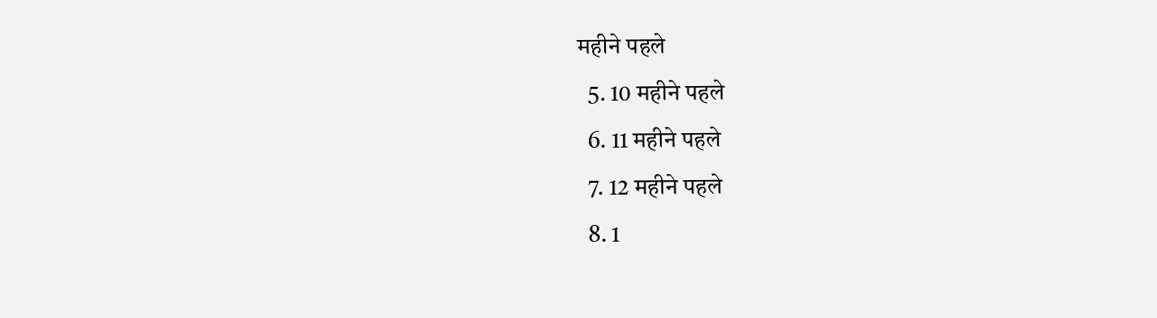महीने पहले
  5. 10 महीने पहले
  6. 11 महीने पहले
  7. 12 महीने पहले
  8. 1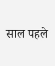साल पहले